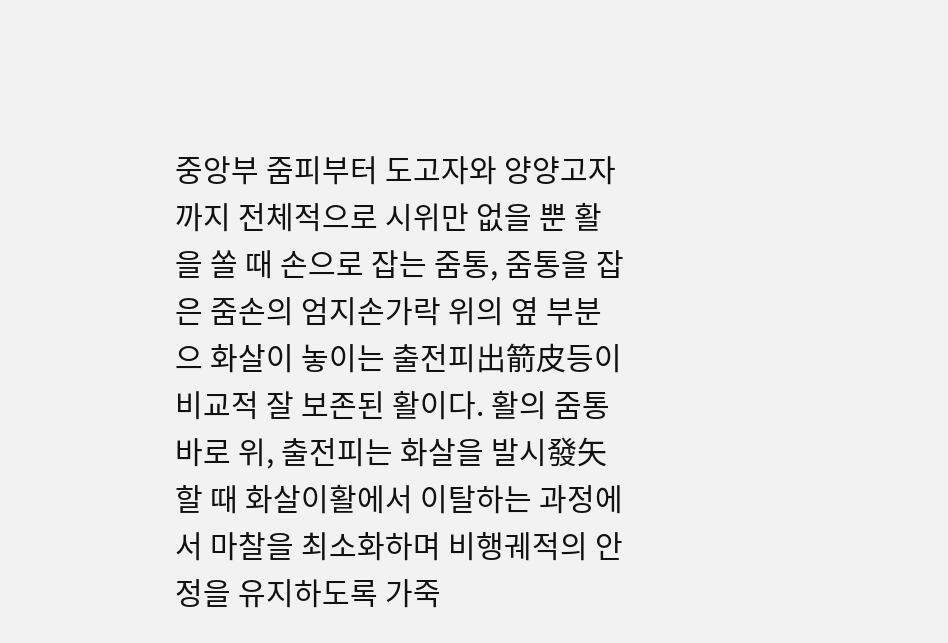중앙부 줌피부터 도고자와 양양고자까지 전체적으로 시위만 없을 뿐 활을 쏠 때 손으로 잡는 줌통, 줌통을 잡은 줌손의 엄지손가락 위의 옆 부분으 화살이 놓이는 출전피出箭皮등이 비교적 잘 보존된 활이다. 활의 줌통 바로 위, 출전피는 화살을 발시發矢할 때 화살이활에서 이탈하는 과정에서 마찰을 최소화하며 비행궤적의 안정을 유지하도록 가죽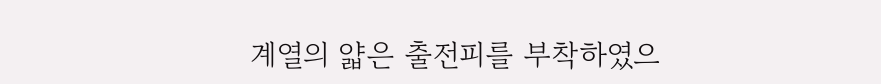계열의 얇은 출전피를 부착하였으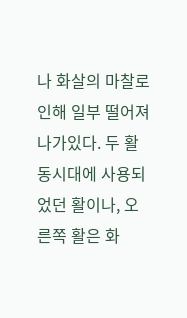나 화살의 마찰로 인해 일부 떨어져 나가있다. 두 활 동시대에 사용되었던 활이나, 오른쪽 활은 화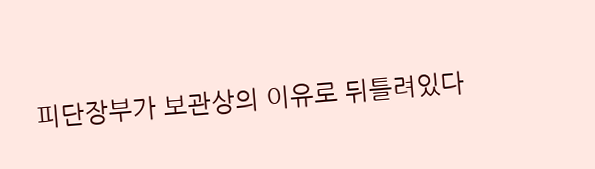피단장부가 보관상의 이유로 뒤틀려있다